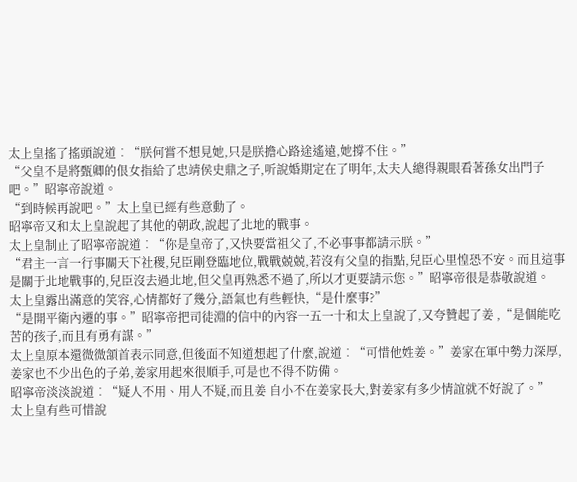太上皇搖了搖頭說道︰“朕何嘗不想見她,只是朕擔心路途遙遠,她撐不住。”
“父皇不是將甄卿的佷女指給了忠靖侯史鼎之子,听說婚期定在了明年,太夫人總得親眼看著孫女出門子吧。”昭寧帝說道。
“到時候再說吧。”太上皇已經有些意動了。
昭寧帝又和太上皇說起了其他的朝政,說起了北地的戰事。
太上皇制止了昭寧帝說道︰“你是皇帝了,又快要當祖父了,不必事事都請示朕。”
“君主一言一行事關天下社稷,兒臣剛登臨地位,戰戰兢兢,若沒有父皇的指點,兒臣心里惶恐不安。而且這事是關于北地戰事的,兒臣沒去過北地,但父皇再熟悉不過了,所以才更要請示您。”昭寧帝很是恭敬說道。
太上皇露出滿意的笑容,心情都好了幾分,語氣也有些輕快,“是什麼事?”
“是開平衛內遷的事。”昭寧帝把司徒淵的信中的內容一五一十和太上皇說了,又夸贊起了姜 ,“是個能吃苦的孩子,而且有勇有謀。”
太上皇原本還微微頷首表示同意,但後面不知道想起了什麼,說道︰“可惜他姓姜。”姜家在軍中勢力深厚,姜家也不少出色的子弟,姜家用起來很順手,可是也不得不防備。
昭寧帝淡淡說道︰“疑人不用、用人不疑,而且姜 自小不在姜家長大,對姜家有多少情誼就不好說了。”
太上皇有些可惜說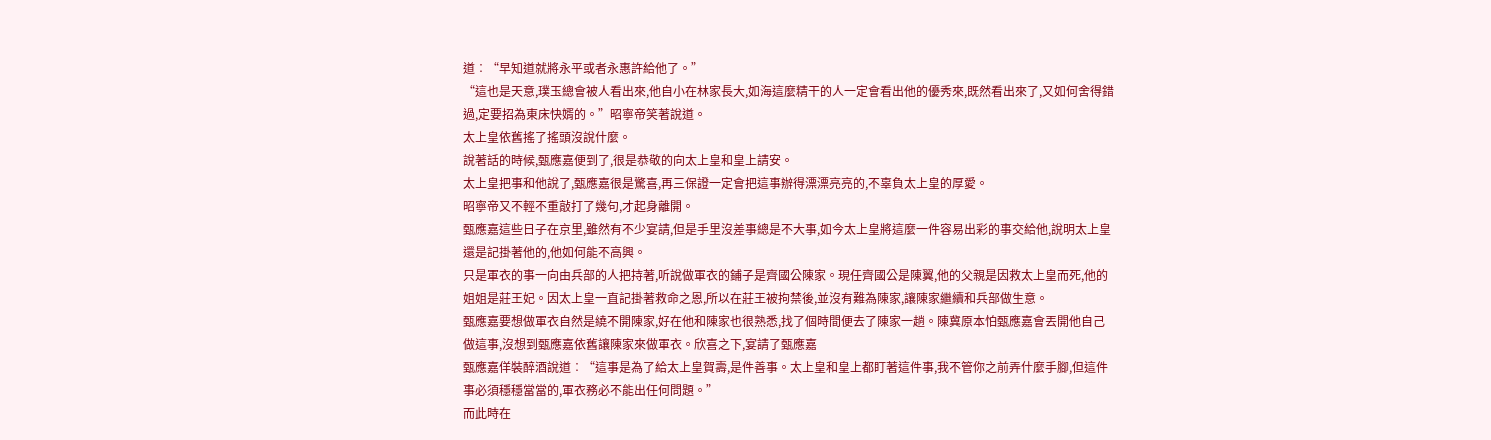道︰“早知道就將永平或者永惠許給他了。”
“這也是天意,璞玉總會被人看出來,他自小在林家長大,如海這麼精干的人一定會看出他的優秀來,既然看出來了,又如何舍得錯過,定要招為東床快婿的。”昭寧帝笑著說道。
太上皇依舊搖了搖頭沒說什麼。
說著話的時候,甄應嘉便到了,很是恭敬的向太上皇和皇上請安。
太上皇把事和他說了,甄應嘉很是驚喜,再三保證一定會把這事辦得漂漂亮亮的,不辜負太上皇的厚愛。
昭寧帝又不輕不重敲打了幾句,才起身離開。
甄應嘉這些日子在京里,雖然有不少宴請,但是手里沒差事總是不大事,如今太上皇將這麼一件容易出彩的事交給他,說明太上皇還是記掛著他的,他如何能不高興。
只是軍衣的事一向由兵部的人把持著,听說做軍衣的鋪子是齊國公陳家。現任齊國公是陳翼,他的父親是因救太上皇而死,他的姐姐是莊王妃。因太上皇一直記掛著救命之恩,所以在莊王被拘禁後,並沒有難為陳家,讓陳家繼續和兵部做生意。
甄應嘉要想做軍衣自然是繞不開陳家,好在他和陳家也很熟悉,找了個時間便去了陳家一趟。陳冀原本怕甄應嘉會丟開他自己做這事,沒想到甄應嘉依舊讓陳家來做軍衣。欣喜之下,宴請了甄應嘉
甄應嘉佯裝醉酒說道︰“這事是為了給太上皇賀壽,是件善事。太上皇和皇上都盯著這件事,我不管你之前弄什麼手腳,但這件事必須穩穩當當的,軍衣務必不能出任何問題。”
而此時在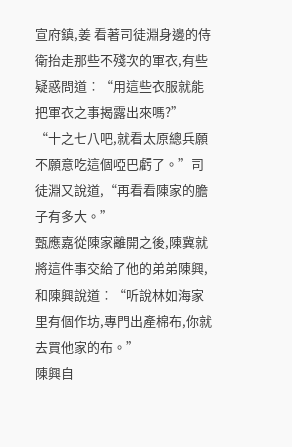宣府鎮,姜 看著司徒淵身邊的侍衛抬走那些不殘次的軍衣,有些疑惑問道︰“用這些衣服就能把軍衣之事揭露出來嗎?”
“十之七八吧,就看太原總兵願不願意吃這個啞巴虧了。”司徒淵又說道,“再看看陳家的膽子有多大。”
甄應嘉從陳家離開之後,陳冀就將這件事交給了他的弟弟陳興,和陳興說道︰“听說林如海家里有個作坊,專門出產棉布,你就去買他家的布。”
陳興自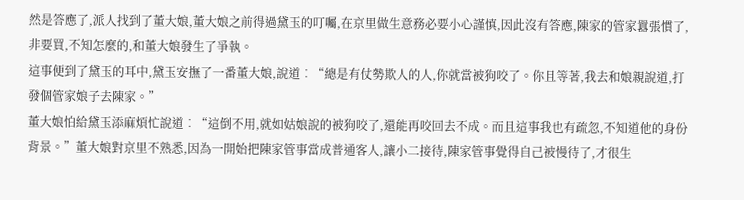然是答應了,派人找到了董大娘,董大娘之前得過黛玉的叮囑,在京里做生意務必要小心謹慎,因此沒有答應,陳家的管家囂張慣了,非要買,不知怎麼的,和董大娘發生了爭執。
這事便到了黛玉的耳中,黛玉安撫了一番董大娘,說道︰“總是有仗勢欺人的人,你就當被狗咬了。你且等著,我去和娘親說道,打發個管家娘子去陳家。”
董大娘怕給黛玉添麻煩忙說道︰“這倒不用,就如姑娘說的被狗咬了,還能再咬回去不成。而且這事我也有疏忽,不知道他的身份背景。”董大娘對京里不熟悉,因為一開始把陳家管事當成普通客人,讓小二接待,陳家管事覺得自己被慢待了,才很生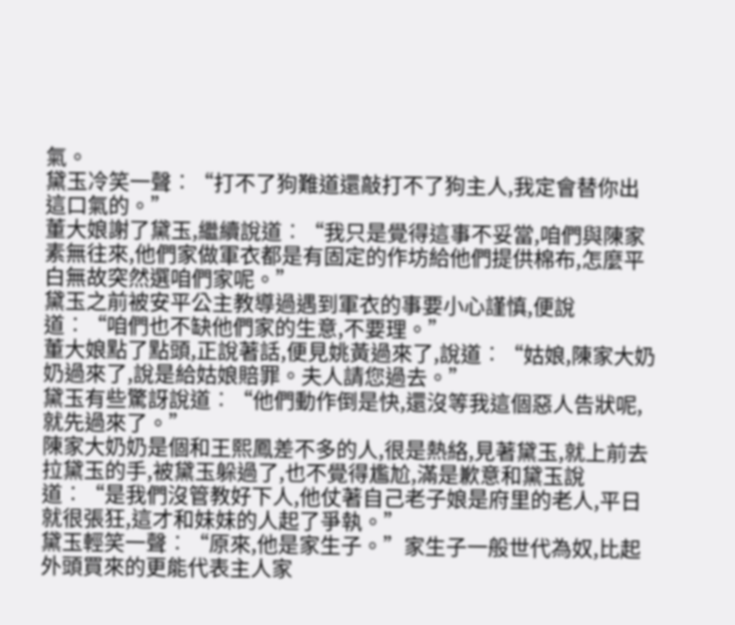氣。
黛玉冷笑一聲︰“打不了狗難道還敲打不了狗主人,我定會替你出這口氣的。”
董大娘謝了黛玉,繼續說道︰“我只是覺得這事不妥當,咱們與陳家素無往來,他們家做軍衣都是有固定的作坊給他們提供棉布,怎麼平白無故突然選咱們家呢。”
黛玉之前被安平公主教導過遇到軍衣的事要小心謹慎,便說道︰“咱們也不缺他們家的生意,不要理。”
董大娘點了點頭,正說著話,便見姚黃過來了,說道︰“姑娘,陳家大奶奶過來了,說是給姑娘賠罪。夫人請您過去。”
黛玉有些驚訝說道︰“他們動作倒是快,還沒等我這個惡人告狀呢,就先過來了。”
陳家大奶奶是個和王熙鳳差不多的人,很是熱絡,見著黛玉,就上前去拉黛玉的手,被黛玉躲過了,也不覺得尷尬,滿是歉意和黛玉說道︰“是我們沒管教好下人,他仗著自己老子娘是府里的老人,平日就很張狂,這才和妹妹的人起了爭執。”
黛玉輕笑一聲︰“原來,他是家生子。”家生子一般世代為奴,比起外頭買來的更能代表主人家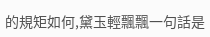的規矩如何,黛玉輕飄飄一句話是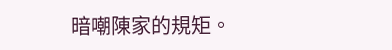暗嘲陳家的規矩。